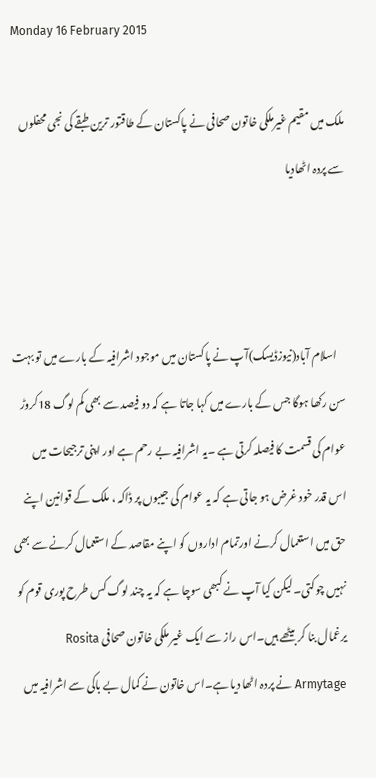Monday 16 February 2015

ملک میں مقیم غیرملکی خاتون صحافی نے پاکستان کے طاقتور ترین طبقے کی نجی محفلوں سے پردہ اٹھادیا



    اسلام آباد(نیوزڈیسک)آپ نے پاکستان میں موجود اشرافیہ کے بارے میں تو بہت سن رکھا ہوگا جس کے بارے میں کہا جاتا ہے کہ دو فیصد سے بھی کم لوگ 18کروڑ عوام کی قسمت کا فیصلہ کرتی ہے ۔یہ اشرافیہ بے رحم ہے اور اپنی ترجیحات میں اس قدر خود غرض ہو جاتی ہے کہ یہ عوام کی جیبوں پر ڈاکہ ، ملک کے قوانین اپنے حق میں استعمال کرنے اورتمام اداروں کو اپنے مقاصد کے استعمال کرنے سے بھی نہیں چوکتی۔ لیکن کیا آپ نے کبھی سوچا ہے کہ یہ چند لوگ کس طرح پوری قوم کو یرغمال بنا کر بیٹھے ہیں۔اس راز سے ایک غیر ملکی خاتون صحافی Rosita Armytage نے پردہ اٹھا دیا ہے۔اس خاتون نے کمال بے باکی سے اشرافیہ میں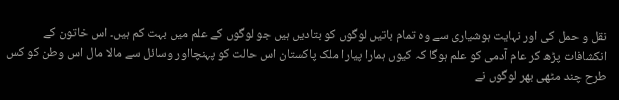نقل و حمل کی اور نہایت ہوشیاری سے وہ تمام باتیں لوگوں کو بتادیں ہیں جو لوگوں کے علم میں بہت کم ہیں۔ اس خاتون کے انکشافات پڑھ کر عام آدمی کو علم ہوگا کہ کیوں ہمارا پیارا ملک پاکستان اس حالت کو پہنچااور وسائل سے مالا مال اس وطن کو کس طرح چند مٹھی بھر لوگوں نے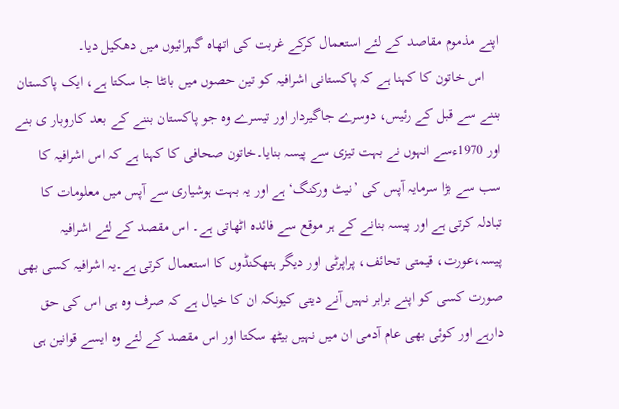اپنے مذموم مقاصد کے لئے استعمال کرکے غربت کی اتھاہ گہرائیوں میں دھکیل دیا۔
    اس خاتون کا کہنا ہے کہ پاکستانی اشرافیہ کو تین حصوں میں بانٹا جا سکتا ہے، ایک پاکستان بننے سے قبل کے رئیس، دوسرے جاگیردار اور تیسرے وہ جو پاکستان بننے کے بعد کاروبار ی بنے اور 1970ءسے انہوں نے بہت تیزی سے پیسہ بنایا۔خاتون صحافی کا کہنا ہے کہ اس اشرافیہ کا سب سے بڑا سرمایہ آپس کی ’نیٹ ورکنگ‘ ہے اور یہ بہت ہوشیاری سے آپس میں معلومات کا تبادلہ کرتی ہے اور پیسہ بنانے کے ہر موقع سے فائدہ اٹھاتی ہے۔ اس مقصد کے لئے اشرافیہ پیسہ،عورت، قیمتی تحائف، پراپرٹی اور دیگر ہتھکنڈوں کا استعمال کرتی ہے۔یہ اشرافیہ کسی بھی صورت کسی کو اپنے برابر نہیں آنے دیتی کیونکہ ان کا خیال ہے کہ صرف وہ ہی اس کی حق دارہے اور کوئی بھی عام آدمی ان میں نہیں بیٹھ سکتا اور اس مقصد کے لئے وہ ایسے قوانین ہی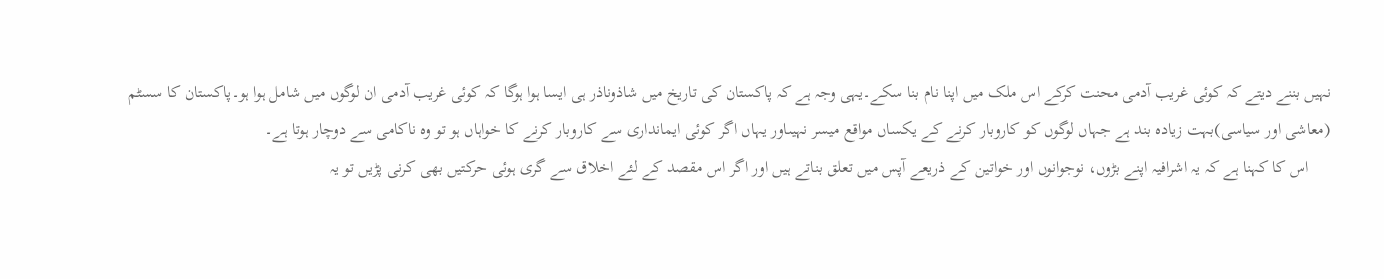نہیں بننے دیتے کہ کوئی غریب آدمی محنت کرکے اس ملک میں اپنا نام بنا سکے۔یہی وجہ ہے کہ پاکستان کی تاریخ میں شاذوناذر ہی ایسا ہوا ہوگا کہ کوئی غریب آدمی ان لوگوں میں شامل ہوا ہو۔پاکستان کا سسٹم (معاشی اور سیاسی)بہت زیادہ بند ہے جہاں لوگوں کو کاروبار کرنے کے یکساں مواقع میسر نہیںاور یہاں اگر کوئی ایمانداری سے کاروبار کرنے کا خواہاں ہو تو وہ ناکامی سے دوچار ہوتا ہے۔
     اس کا کہنا ہے کہ یہ اشرافیہ اپنے بڑوں، نوجوانوں اور خواتین کے ذریعے آپس میں تعلق بناتے ہیں اور اگر اس مقصد کے لئے اخلاق سے گری ہوئی حرکتیں بھی کرنی پڑیں تو یہ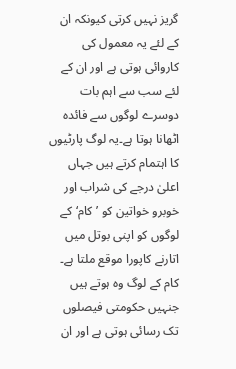گریز نہیں کرتی کیونکہ ان کے لئے یہ معمول کی کاروائی ہوتی ہے اور ان کے لئے سب سے اہم بات دوسرے لوگوں سے فائدہ اٹھانا ہوتا ہے۔یہ لوگ پارٹیوں کا اہتمام کرتے ہیں جہاں اعلیٰ درجے کی شراب اور خوبرو خواتین کو ’کام‘کے لوگوں کو اپنی بوتل میں اتارنے کاپورا موقع ملتا ہے۔ کام کے لوگ وہ ہوتے ہیں جنہیں حکومتی فیصلوں تک رسائی ہوتی ہے اور ان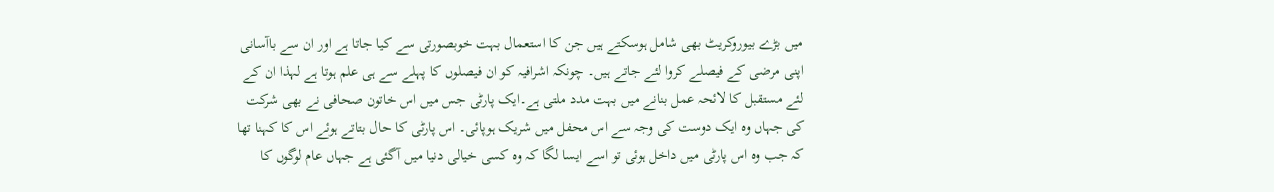میں بڑے بیوروکریٹ بھی شامل ہوسکتے ہیں جن کا استعمال بہت خوبصورتی سے کیا جاتا ہے اور ان سے باآسانی اپنی مرضی کے فیصلے کروا لئے جاتے ہیں۔ چونکہ اشرافیہ کو ان فیصلوں کا پہلے سے ہی علم ہوتا ہے لہذا ان کے لئے مستقبل کا لائحہ عمل بنانے میں بہت مدد ملتی ہے۔ایک پارٹی جس میں اس خاتون صحافی نے بھی شرکت کی جہاں وہ ایک دوست کی وجہ سے اس محفل میں شریک ہوپائی۔ اس پارٹی کا حال بتاتے ہوئے اس کا کہنا تھا کہ جب وہ اس پارٹی میں داخل ہوئی تو اسے ایسا لگا کہ وہ کسی خیالی دنیا میں آگئی ہے جہاں عام لوگوں کا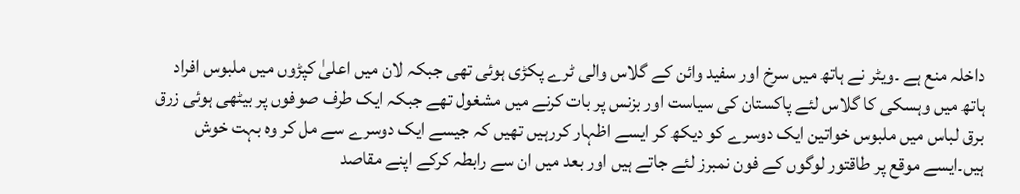داخلہ منع ہے ۔ویٹر نے ہاتھ میں سرخ اور سفید وائن کے گلاس والی ٹرے پکڑی ہوئی تھی جبکہ لان میں اعلیٰ کپڑوں میں ملبوس افراد ہاتھ میں وہسکی کا گلاس لئے پاکستان کی سیاست اور بزنس پر بات کرنے میں مشغول تھے جبکہ ایک طرف صوفوں پر بیٹھی ہوئی زرق برق لباس میں ملبوس خواتین ایک دوسرے کو دیکھ کر ایسے اظہار کررہیں تھیں کہ جیسے ایک دوسرے سے مل کر وہ بہت خوش ہیں۔ایسے موقع پر طاقتور لوگوں کے فون نمبرز لئے جاتے ہیں اور بعد میں ان سے رابطہ کرکے اپنے مقاصد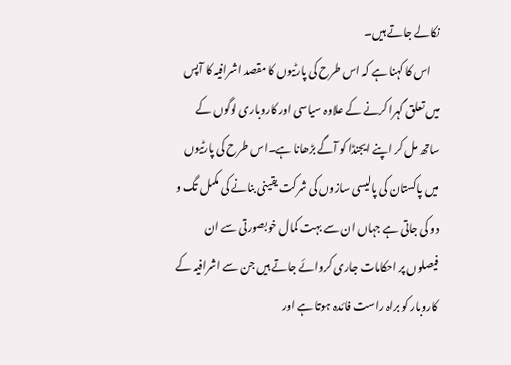نکالے جاتے ہیں۔
    اس کا کہنا ہے کہ اس طرح کی پارٹیوں کا مقصد اشرافیہ کا آپس میں تعلق گہرا کرنے کے علاوہ سیاسی اور کاروباری لوگوں کے ساتھ مل کر اپنے ایجنڈا کو آگے بڑھانا ہے۔اس طرح کی پارٹیوں میں پاکستان کی پالیسی سازوں کی شرکت یقینی بنانے کی مکمل تگ و دو کی جاتی ہے جہاں ان سے بہت کمال خوبصورتی سے ان فیصلوں پر احکامات جاری کروائے جاتے ہیں جن سے اشرافیہ کے کاروبار کو براہ راست فائدہ ہوتا ہے اور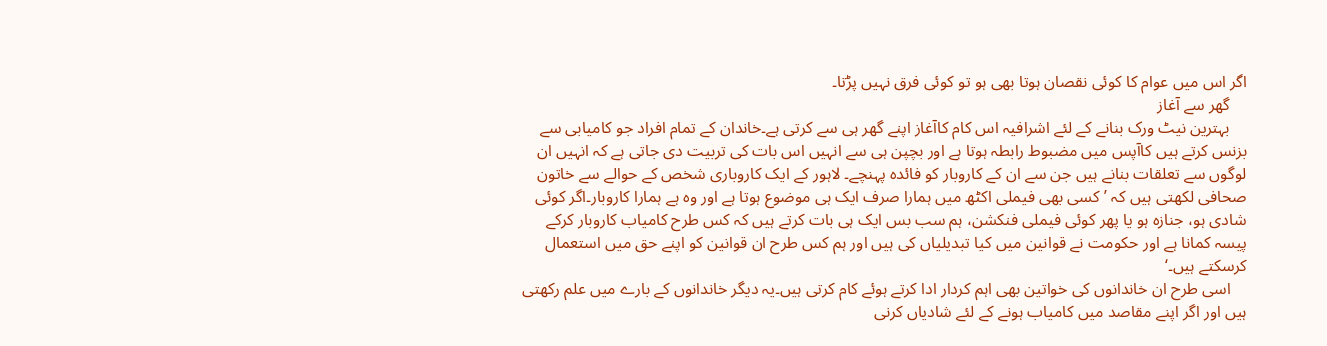اگر اس میں عوام کا کوئی نقصان ہوتا بھی ہو تو کوئی فرق نہیں پڑتا۔
    گھر سے آغاز
    بہترین نیٹ ورک بنانے کے لئے اشرافیہ اس کام کاآغاز اپنے گھر ہی سے کرتی ہے۔خاندان کے تمام افراد جو کامیابی سے بزنس کرتے ہیں کاآپس میں مضبوط رابطہ ہوتا ہے اور بچپن ہی سے انہیں اس بات کی تربیت دی جاتی ہے کہ انہیں ان لوگوں سے تعلقات بنانے ہیں جن سے ان کے کاروبار کو فائدہ پہنچے۔ لاہور کے ایک کاروباری شخص کے حوالے سے خاتون صحافی لکھتی ہیں کہ ’کسی بھی فیملی اکٹھ میں ہمارا صرف ایک ہی موضوع ہوتا ہے اور وہ ہے ہمارا کاروبار۔اگر کوئی شادی ہو، جنازہ ہو یا پھر کوئی فیملی فنکشن، ہم سب بس ایک ہی بات کرتے ہیں کہ کس طرح کامیاب کاروبار کرکے پیسہ کمانا ہے اور حکومت نے قوانین میں کیا تبدیلیاں کی ہیں اور ہم کس طرح ان قوانین کو اپنے حق میں استعمال کرسکتے ہیں۔‘
    اسی طرح ان خاندانوں کی خواتین بھی اہم کردار ادا کرتے ہوئے کام کرتی ہیں۔یہ دیگر خاندانوں کے بارے میں علم رکھتی ہیں اور اگر اپنے مقاصد میں کامیاب ہونے کے لئے شادیاں کرنی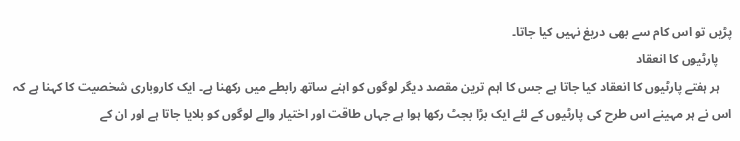پڑیں تو اس کام سے بھی دریغ نہیں کیا جاتا۔
    پارٹیوں کا انعقاد
    ہر ہفتے پارٹیوں کا انعقاد کیا جاتا ہے جس کا اہم ترین مقصد دیگر لوگوں کو اہنے ساتھ رابطے میں رکھنا ہے۔ ایک کاروباری شخصیت کا کہنا ہے کہ اس نے ہر مہینے اس طرح کی پارٹیوں کے لئے ایک بڑا بجٹ رکھا ہوا ہے جہاں طاقت اور اختیار والے لوگوں کو بلایا جاتا ہے اور ان کے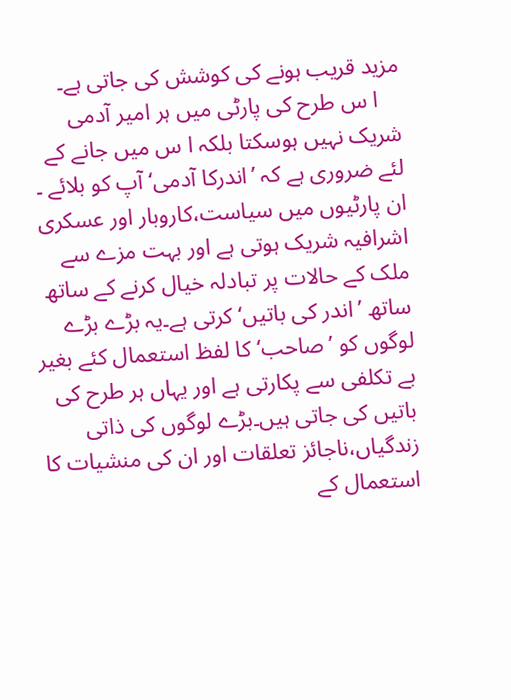مزید قریب ہونے کی کوشش کی جاتی ہے۔
    ا س طرح کی پارٹی میں ہر امیر آدمی شریک نہیں ہوسکتا بلکہ ا س میں جانے کے لئے ضروری ہے کہ ’اندرکا آدمی‘ آپ کو بلائے ۔ ان پارٹیوں میں سیاست،کاروبار اور عسکری اشرافیہ شریک ہوتی ہے اور بہت مزے سے ملک کے حالات پر تبادلہ خیال کرنے کے ساتھ ساتھ ’اندر کی باتیں‘کرتی ہے۔یہ بڑے بڑے لوگوں کو ’صاحب‘ کا لفظ استعمال کئے بغیر بے تکلفی سے پکارتی ہے اور یہاں ہر طرح کی باتیں کی جاتی ہیں۔بڑے لوگوں کی ذاتی زندگیاں،ناجائز تعلقات اور ان کی منشیات کا استعمال کے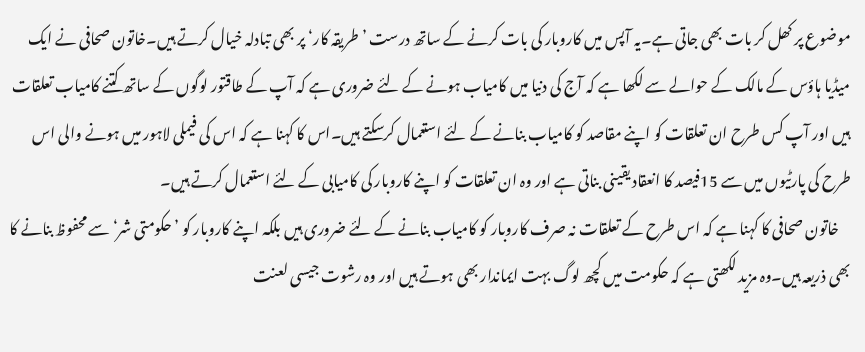موضوع پر کھل کر بات بھی جاتی ہے۔یہ آپس میں کاروبار کی بات کرنے کے ساتھ درست ’طریقہ کار‘ پر بھی تبادلہ خیال کرتے ہیں۔خاتون صحافی نے ایک میڈیا ہاؤس کے مالک کے حوالے سے لکھا ہے کہ آج کی دنیا میں کامیاب ہونے کے لئے ضروری ہے کہ آپ کے طاقتور لوگوں کے ساتھ کتنے کامیاب تعلقات ہیں اور آپ کس طرح ان تعلقات کو اپنے مقاصد کو کامیاب بنانے کے لئے استعمال کرسکتے ہیں۔اس کا کہنا ہے کہ اس کی فیملی لاہور میں ہونے والی اس طرح کی پارٹیوں میں سے 15فیصد کا انعقاد یقینی بناتی ہے اور وہ ان تعلقات کو اپنے کاروبار کی کامیابی کے لئے استعمال کرتے ہیں۔
    خاتون صحافی کا کہنا ہے کہ اس طرح کے تعلقات نہ صرف کاروبار کو کامیاب بنانے کے لئے ضروری ہیں بلکہ اپنے کاروبار کو ’حکومتی شر‘ سے محفوظ بنانے کا بھی ذریعہ ہیں۔وہ مزید لکھتی ہے کہ حکومت میں کچھ لوگ بہت ایماندار بھی ہوتے ہیں اور وہ رشوت جیسی لعنت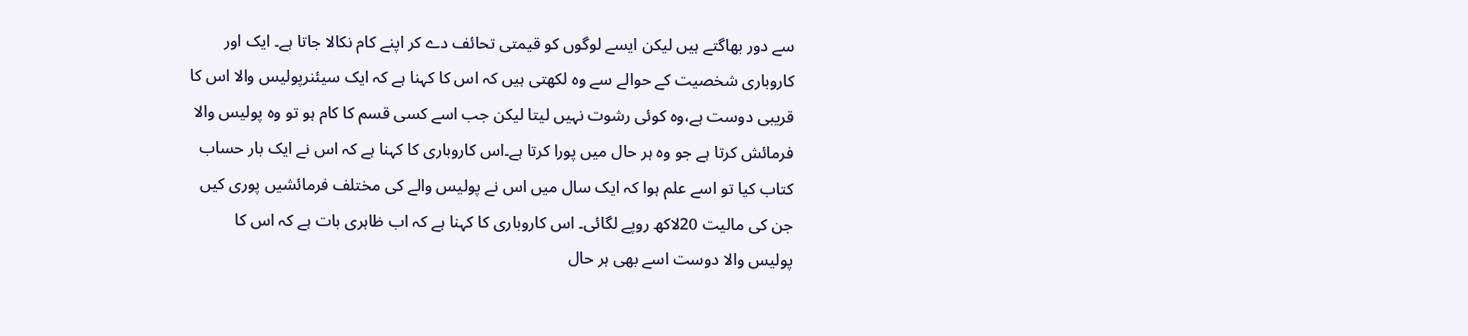سے دور بھاگتے ہیں لیکن ایسے لوگوں کو قیمتی تحائف دے کر اپنے کام نکالا جاتا ہے۔ ایک اور کاروباری شخصیت کے حوالے سے وہ لکھتی ہیں کہ اس کا کہنا ہے کہ ایک سیئنرپولیس والا اس کا قریبی دوست ہے،وہ کوئی رشوت نہیں لیتا لیکن جب اسے کسی قسم کا کام ہو تو وہ پولیس والا فرمائش کرتا ہے جو وہ ہر حال میں پورا کرتا ہے۔اس کاروباری کا کہنا ہے کہ اس نے ایک بار حساب کتاب کیا تو اسے علم ہوا کہ ایک سال میں اس نے پولیس والے کی مختلف فرمائشیں پوری کیں جن کی مالیت 20لاکھ روپے لگائی۔ اس کاروباری کا کہنا ہے کہ اب ظاہری بات ہے کہ اس کا پولیس والا دوست اسے بھی ہر حال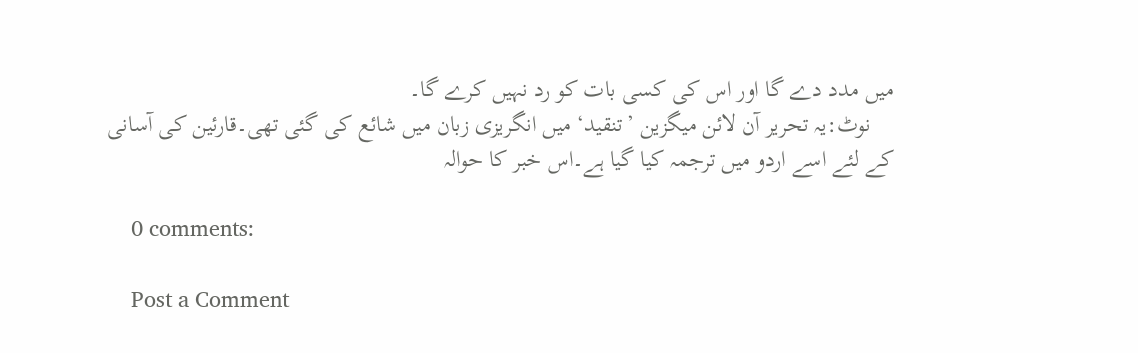میں مدد دے گا اور اس کی کسی بات کو رد نہیں کرے گا۔
    نوٹ:یہ تحریر آن لائن میگزین ’تنقید‘ میں انگریزی زبان میں شائع کی گئی تھی۔قارئین کی آسانی کے لئے اسے اردو میں ترجمہ کیا گیا ہے۔اس خبر کا حوالہ

    0 comments:

    Post a Comment